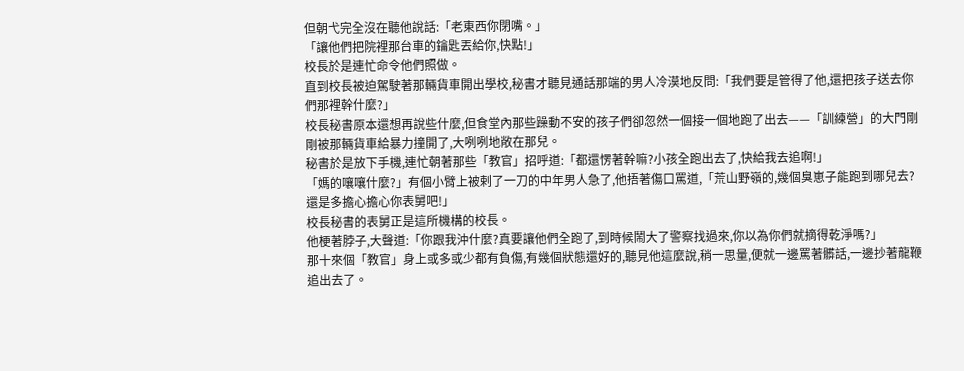但朝弋完全沒在聽他說話:「老東西你閉嘴。」
「讓他們把院裡那台車的鑰匙丟給你,快點!」
校長於是連忙命令他們照做。
直到校長被迫駕駛著那輛貨車開出學校,秘書才聽見通話那端的男人冷漠地反問:「我們要是管得了他,還把孩子送去你們那裡幹什麼?」
校長秘書原本還想再說些什麼,但食堂內那些躁動不安的孩子們卻忽然一個接一個地跑了出去——「訓練營」的大門剛剛被那輛貨車給暴力撞開了,大咧咧地敞在那兒。
秘書於是放下手機,連忙朝著那些「教官」招呼道:「都還愣著幹嘛?小孩全跑出去了,快給我去追啊!」
「媽的嚷嚷什麼?」有個小臂上被剌了一刀的中年男人急了,他捂著傷口罵道,「荒山野嶺的,幾個臭崽子能跑到哪兒去?還是多擔心擔心你表舅吧!」
校長秘書的表舅正是這所機構的校長。
他梗著脖子,大聲道:「你跟我沖什麼?真要讓他們全跑了,到時候鬧大了警察找過來,你以為你們就摘得乾淨嗎?」
那十來個「教官」身上或多或少都有負傷,有幾個狀態還好的,聽見他這麼說,稍一思量,便就一邊罵著髒話,一邊抄著龍鞭追出去了。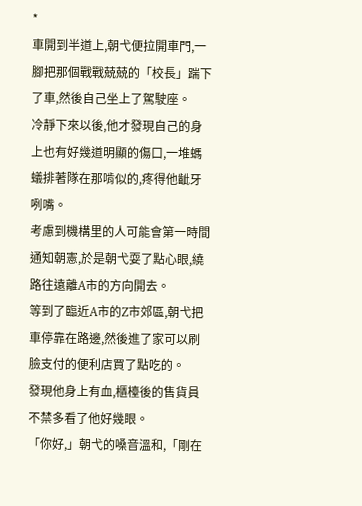*
車開到半道上,朝弋便拉開車門,一腳把那個戰戰兢兢的「校長」踹下了車,然後自己坐上了駕駛座。
冷靜下來以後,他才發現自己的身上也有好幾道明顯的傷口,一堆螞蟻排著隊在那啃似的,疼得他齜牙咧嘴。
考慮到機構里的人可能會第一時間通知朝憲,於是朝弋耍了點心眼,繞路往遠離A市的方向開去。
等到了臨近A市的Z市郊區,朝弋把車停靠在路邊,然後進了家可以刷臉支付的便利店買了點吃的。
發現他身上有血,櫃檯後的售貨員不禁多看了他好幾眼。
「你好,」朝弋的嗓音溫和,「剛在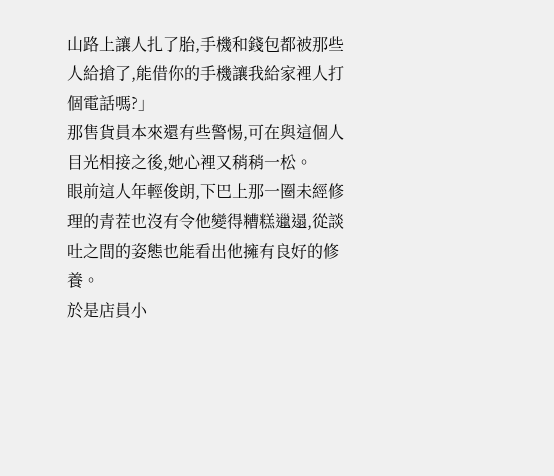山路上讓人扎了胎,手機和錢包都被那些人給搶了,能借你的手機讓我給家裡人打個電話嗎?」
那售貨員本來還有些警惕,可在與這個人目光相接之後,她心裡又稍稍一松。
眼前這人年輕俊朗,下巴上那一圈未經修理的青茬也沒有令他變得糟糕邋遢,從談吐之間的姿態也能看出他擁有良好的修養。
於是店員小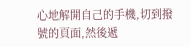心地解開自己的手機,切到撥號的頁面,然後遞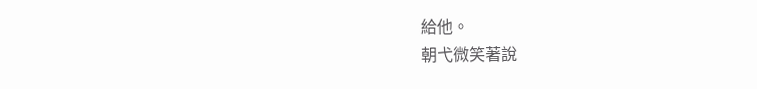給他。
朝弋微笑著說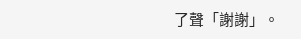了聲「謝謝」。